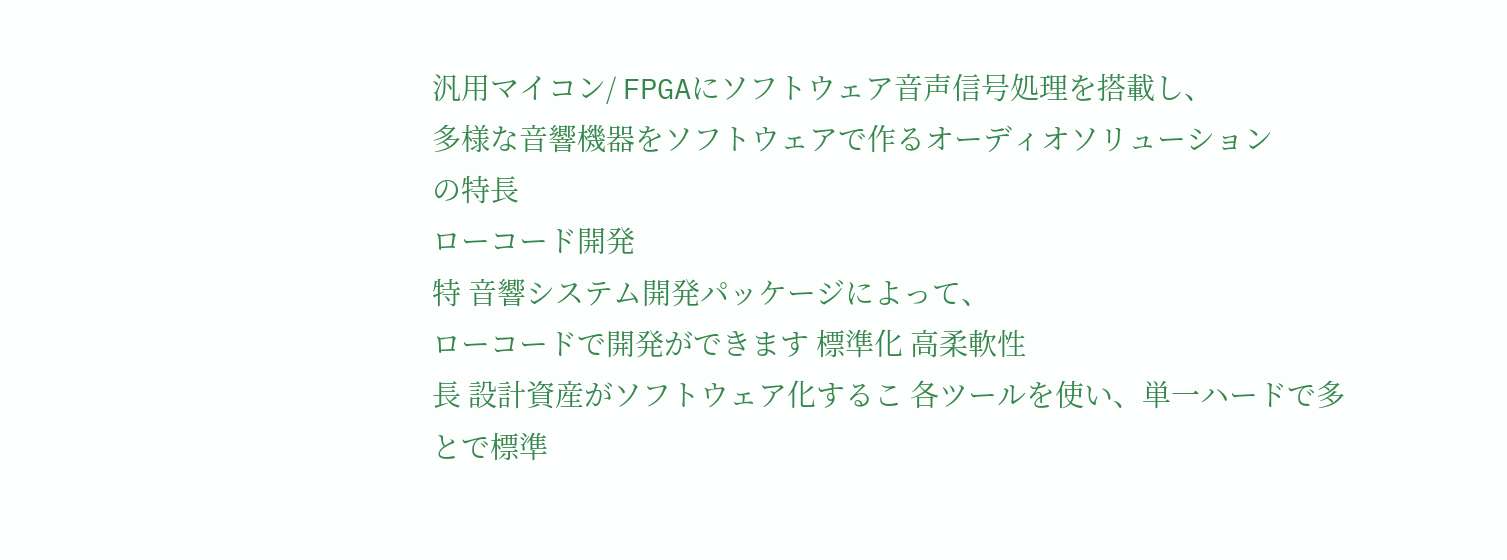汎用マイコン/ FPGAにソフトウェア音声信号処理を搭載し、
多様な音響機器をソフトウェアで作るオーディオソリューション
の特長
ローコード開発
特 音響システム開発パッケージによって、
ローコードで開発ができます 標準化 高柔軟性
長 設計資産がソフトウェア化するこ 各ツールを使い、単一ハードで多
とで標準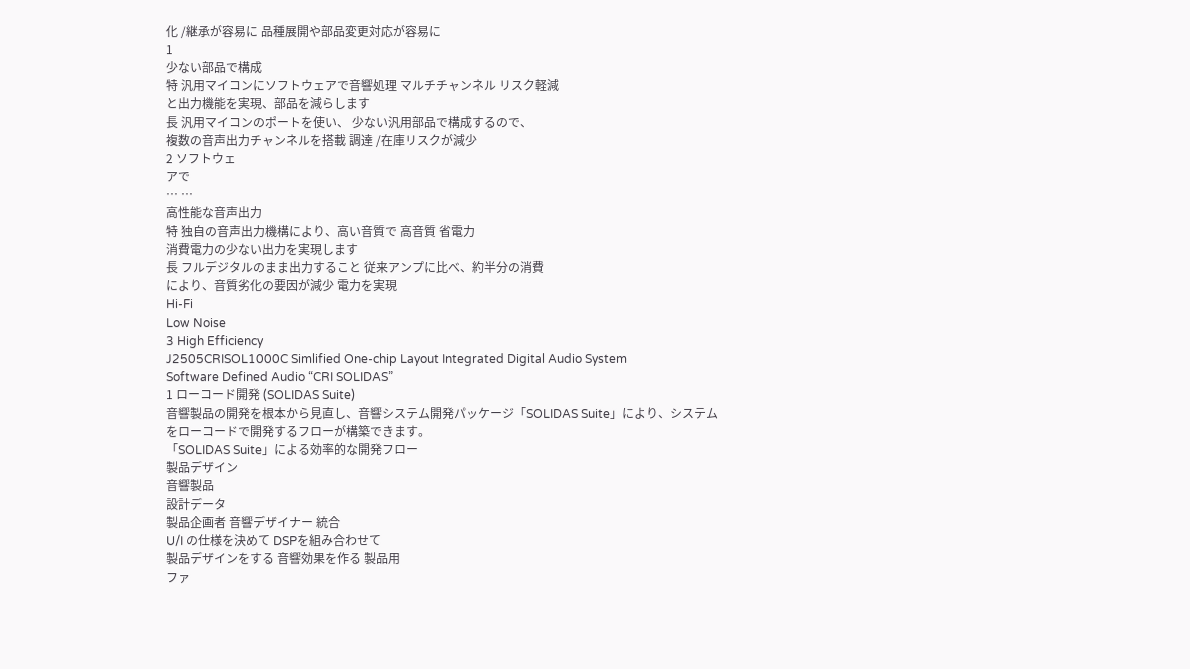化 /継承が容易に 品種展開や部品変更対応が容易に
1
少ない部品で構成
特 汎用マイコンにソフトウェアで音響処理 マルチチャンネル リスク軽減
と出力機能を実現、部品を減らします
長 汎用マイコンのポートを使い、 少ない汎用部品で構成するので、
複数の音声出力チャンネルを搭載 調達 /在庫リスクが減少
2 ソフトウェ
アで
… …
高性能な音声出力
特 独自の音声出力機構により、高い音質で 高音質 省電力
消費電力の少ない出力を実現します
長 フルデジタルのまま出力すること 従来アンプに比べ、約半分の消費
により、音質劣化の要因が減少 電力を実現
Hi-Fi
Low Noise
3 High Efficiency
J2505CRISOL1000C Simlified One-chip Layout Integrated Digital Audio System
Software Defined Audio “CRI SOLIDAS”
1 ローコード開発 (SOLIDAS Suite)
音響製品の開発を根本から見直し、音響システム開発パッケージ「SOLIDAS Suite」により、システム
をローコードで開発するフローが構築できます。
「SOLIDAS Suite」による効率的な開発フロー
製品デザイン
音響製品
設計データ
製品企画者 音響デザイナー 統合
U/I の仕様を決めて DSPを組み合わせて
製品デザインをする 音響効果を作る 製品用
ファ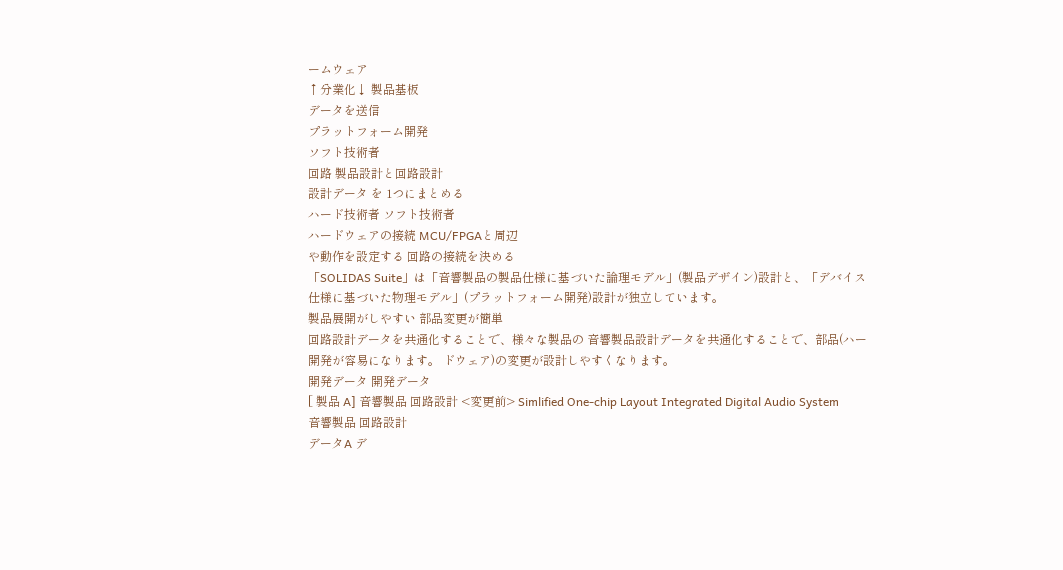ームウェア
↑分業化↓ 製品基板
データを送信
プラットフォーム開発
ソフト技術者
回路 製品設計と回路設計
設計データ を 1つにまとめる
ハード技術者 ソフト技術者
ハードウェアの接続 MCU/FPGAと周辺
や動作を設定する 回路の接続を決める
「SOLIDAS Suite」は「音響製品の製品仕様に基づいた論理モデル」(製品デザイン)設計と、「デバイス
仕様に基づいた物理モデル」(プラットフォーム開発)設計が独立しています。
製品展開がしやすい 部品変更が簡単
回路設計データを共通化することで、様々な製品の 音響製品設計データを共通化することで、部品(ハー
開発が容易になります。 ドウェア)の変更が設計しやすくなります。
開発データ 開発データ
[ 製品 A] 音響製品 回路設計 <変更前> Simlified One-chip Layout Integrated Digital Audio System
音響製品 回路設計
データA デ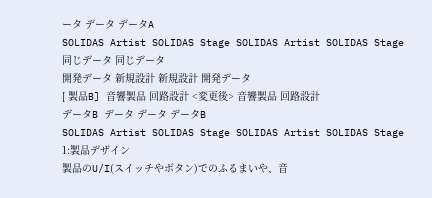ータ データ データA
SOLIDAS Artist SOLIDAS Stage SOLIDAS Artist SOLIDAS Stage
同じデータ 同じデータ
開発データ 新規設計 新規設計 開発データ
[ 製品B] 音響製品 回路設計 <変更後> 音響製品 回路設計
データB データ データ データB
SOLIDAS Artist SOLIDAS Stage SOLIDAS Artist SOLIDAS Stage
1:製品デザイン
製品のU/I(スイッチやボタン)でのふるまいや、音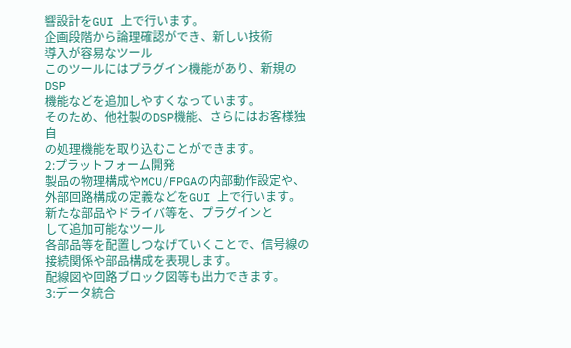響設計をGUI 上で行います。
企画段階から論理確認ができ、新しい技術
導入が容易なツール
このツールにはプラグイン機能があり、新規のDSP
機能などを追加しやすくなっています。
そのため、他社製のDSP機能、さらにはお客様独自
の処理機能を取り込むことができます。
2:プラットフォーム開発
製品の物理構成やMCU/FPGAの内部動作設定や、外部回路構成の定義などをGUI 上で行います。
新たな部品やドライバ等を、プラグインと
して追加可能なツール
各部品等を配置しつなげていくことで、信号線の
接続関係や部品構成を表現します。
配線図や回路ブロック図等も出力できます。
3:データ統合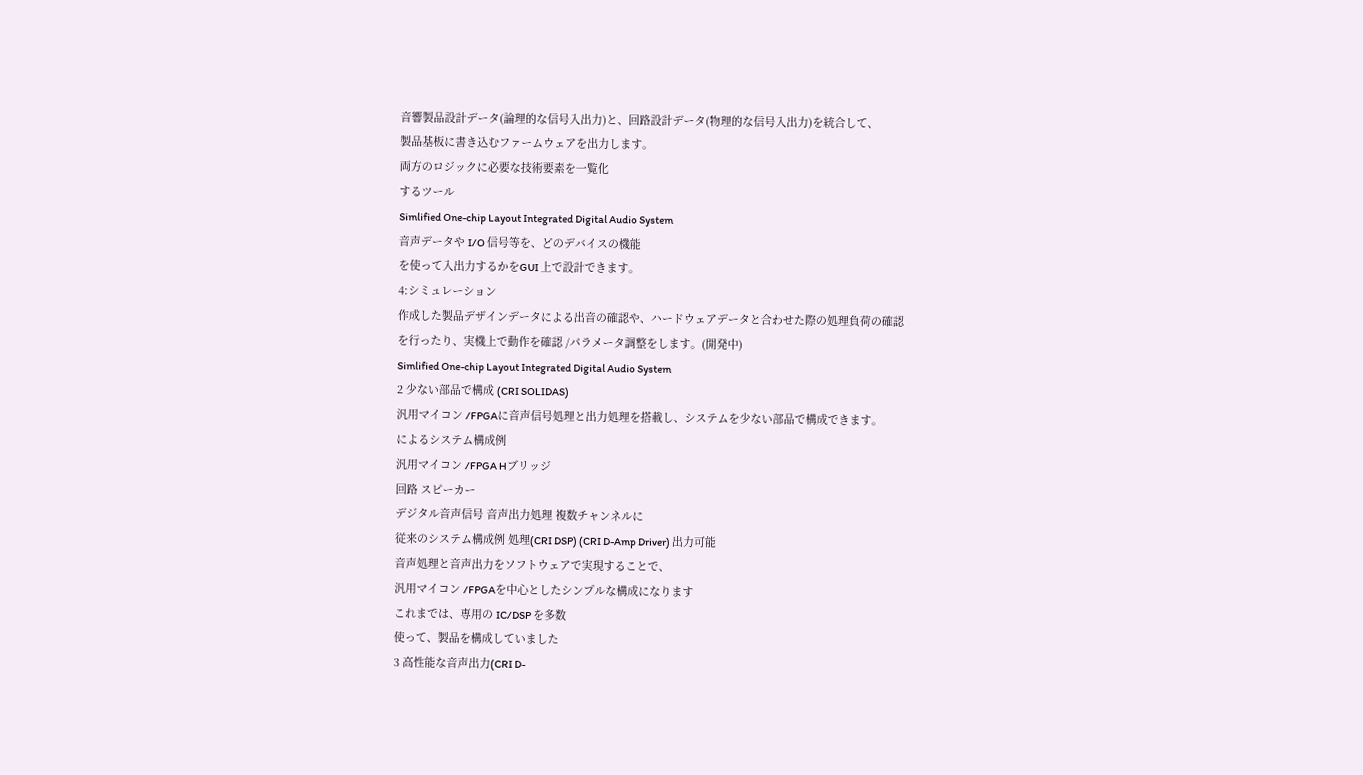音響製品設計データ(論理的な信号入出力)と、回路設計データ(物理的な信号入出力)を統合して、
製品基板に書き込むファームウェアを出力します。
両方のロジックに必要な技術要素を一覧化
するツール
Simlified One-chip Layout Integrated Digital Audio System
音声データや I/O 信号等を、どのデバイスの機能
を使って入出力するかをGUI 上で設計できます。
4:シミュレーション
作成した製品デザインデータによる出音の確認や、ハードウェアデータと合わせた際の処理負荷の確認
を行ったり、実機上で動作を確認 /パラメータ調整をします。(開発中)
Simlified One-chip Layout Integrated Digital Audio System
2 少ない部品で構成 (CRI SOLIDAS)
汎用マイコン /FPGAに音声信号処理と出力処理を搭載し、システムを少ない部品で構成できます。
によるシステム構成例
汎用マイコン /FPGA Hブリッジ
回路 スピーカー
デジタル音声信号 音声出力処理 複数チャンネルに
従来のシステム構成例 処理(CRI DSP) (CRI D-Amp Driver) 出力可能
音声処理と音声出力をソフトウェアで実現することで、
汎用マイコン /FPGAを中心としたシンプルな構成になります
これまでは、専用の IC/DSP を多数
使って、製品を構成していました
3 高性能な音声出力(CRI D-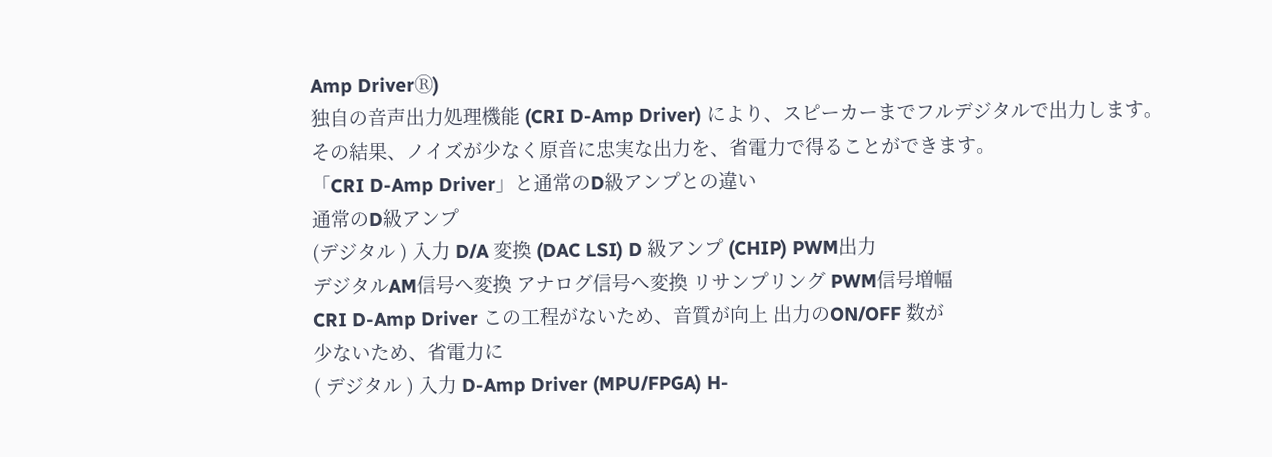Amp DriverⓇ)
独自の音声出力処理機能 (CRI D-Amp Driver) により、スピーカーまでフルデジタルで出力します。
その結果、ノイズが少なく原音に忠実な出力を、省電力で得ることができます。
「CRI D-Amp Driver」と通常のD級アンプとの違い
通常のD級アンプ
(デジタル ) 入力 D/A 変換 (DAC LSI) D 級アンプ (CHIP) PWM出力
デジタルAM信号へ変換 アナログ信号へ変換 リサンプリング PWM信号増幅
CRI D-Amp Driver この工程がないため、音質が向上 出力のON/OFF 数が
少ないため、省電力に
( デジタル ) 入力 D-Amp Driver (MPU/FPGA) H-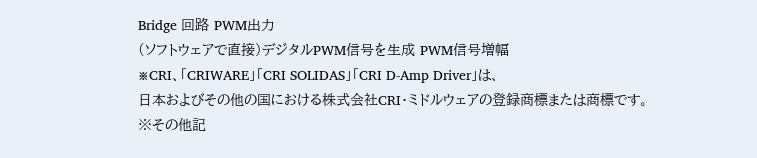Bridge 回路 PWM出力
(ソフトウェアで直接)デジタルPWM信号を生成 PWM信号増幅
※CRI、「CRIWARE」「CRI SOLIDAS」「CRI D-Amp Driver」は、
日本およびその他の国における株式会社CRI・ミドルウェアの登録商標または商標です。
※その他記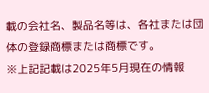載の会社名、製品名等は、各社または団体の登録商標または商標です。
※上記記載は2025年5月現在の情報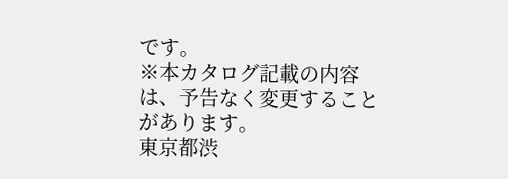です。
※本カタログ記載の内容は、予告なく変更することがあります。
東京都渋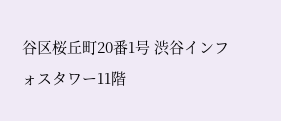谷区桜丘町20番1号 渋谷インフォスタワー11階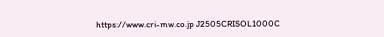https://www.cri-mw.co.jp J2505CRISOL1000C